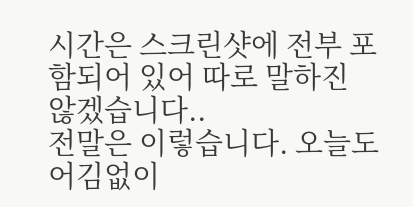시간은 스크린샷에 전부 포함되어 있어 따로 말하진 않겠습니다..
전말은 이렇습니다. 오늘도 어김없이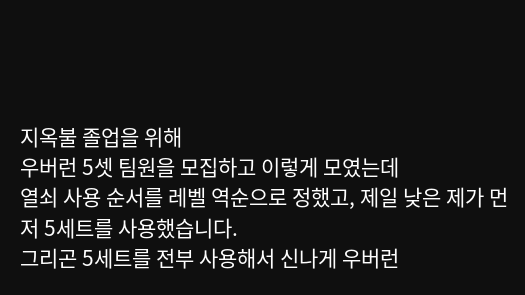지옥불 졸업을 위해
우버런 5셋 팀원을 모집하고 이렇게 모였는데
열쇠 사용 순서를 레벨 역순으로 정했고, 제일 낮은 제가 먼저 5세트를 사용했습니다.
그리곤 5세트를 전부 사용해서 신나게 우버런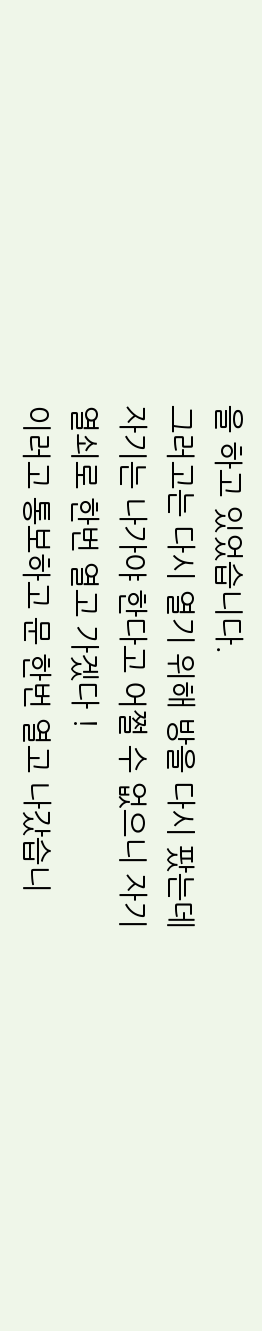을 하고 있었습니다.
그러고는 다시 열기 위해 방을 다시 팠는데
자기는 나가야 한다고 어쩔 수 없으니 자기 열쇠로 한번 열고 가겠다 !
이러고 통보하고 문 한번 열고 나갔습니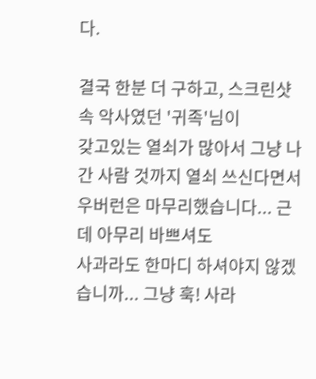다.

결국 한분 더 구하고, 스크린샷 속 악사였던 '귀족'님이
갖고있는 열쇠가 많아서 그냥 나간 사람 것까지 열쇠 쓰신다면서
우버런은 마무리했습니다... 근데 아무리 바쁘셔도
사과라도 한마디 하셔야지 않겠습니까... 그냥 훅! 사라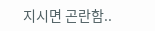지시면 곤란함..